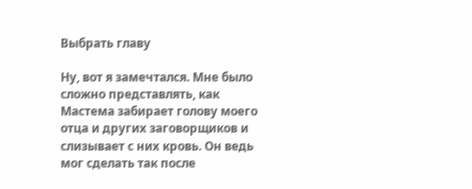Выбрать главу

Ну, вот я замечтался. Мне было сложно представлять, как Мастема забирает голову моего отца и других заговорщиков и слизывает с них кровь. Он ведь мог сделать так после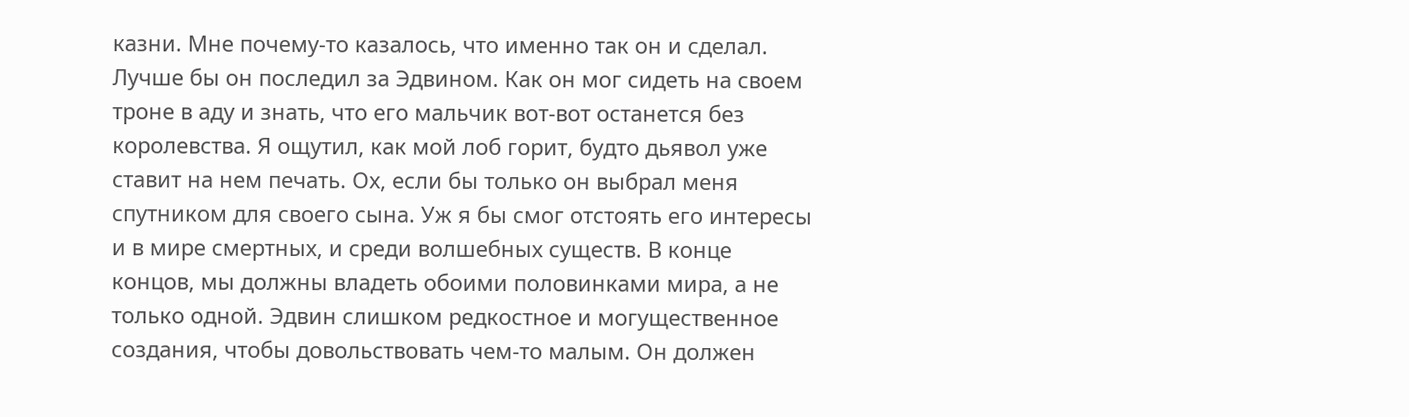казни. Мне почему-то казалось, что именно так он и сделал. Лучше бы он последил за Эдвином. Как он мог сидеть на своем троне в аду и знать, что его мальчик вот-вот останется без королевства. Я ощутил, как мой лоб горит, будто дьявол уже ставит на нем печать. Ох, если бы только он выбрал меня спутником для своего сына. Уж я бы смог отстоять его интересы и в мире смертных, и среди волшебных существ. В конце концов, мы должны владеть обоими половинками мира, а не только одной. Эдвин слишком редкостное и могущественное создания, чтобы довольствовать чем-то малым. Он должен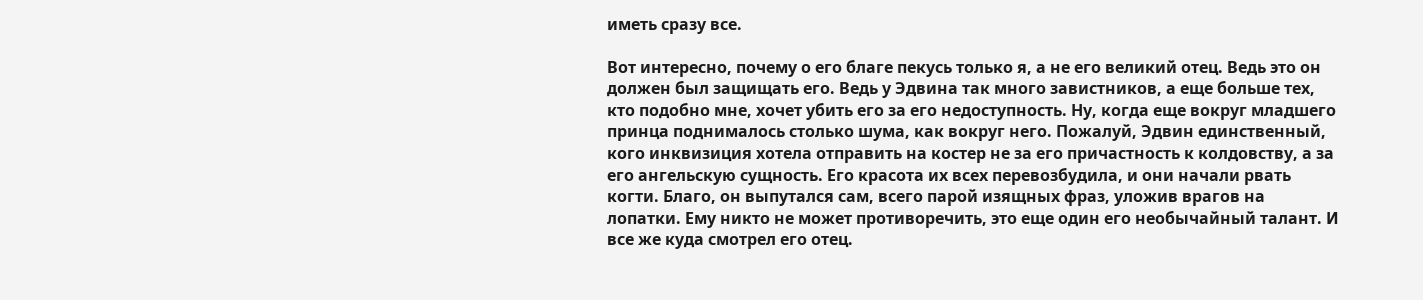иметь сразу все.

Вот интересно, почему о его благе пекусь только я, а не его великий отец. Ведь это он должен был защищать его. Ведь у Эдвина так много завистников, а еще больше тех, кто подобно мне, хочет убить его за его недоступность. Ну, когда еще вокруг младшего принца поднималось столько шума, как вокруг него. Пожалуй, Эдвин единственный, кого инквизиция хотела отправить на костер не за его причастность к колдовству, а за его ангельскую сущность. Его красота их всех перевозбудила, и они начали рвать когти. Благо, он выпутался сам, всего парой изящных фраз, уложив врагов на лопатки. Ему никто не может противоречить, это еще один его необычайный талант. И все же куда смотрел его отец.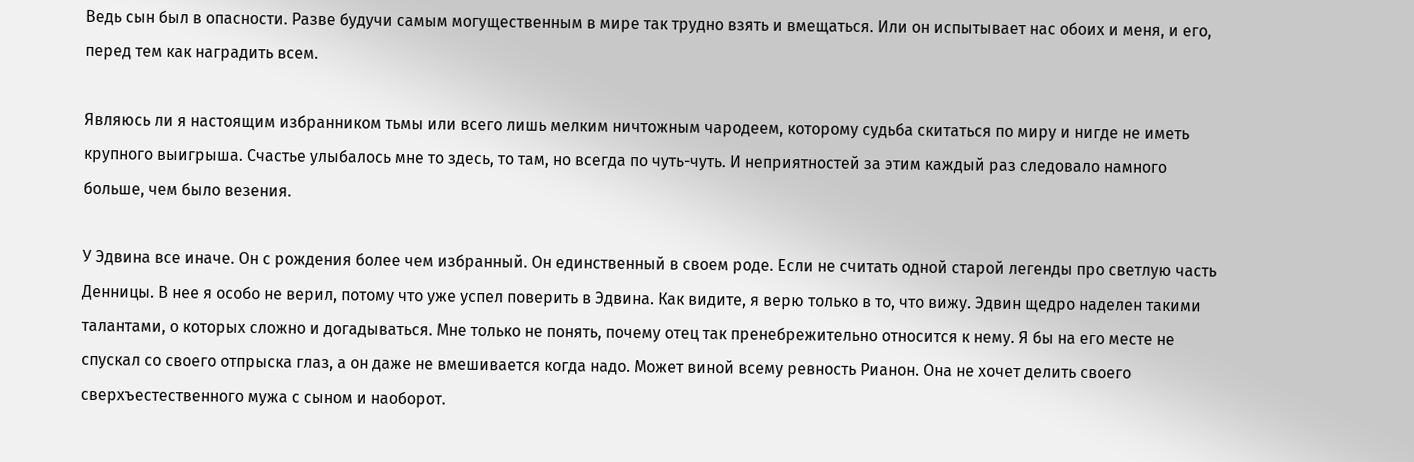Ведь сын был в опасности. Разве будучи самым могущественным в мире так трудно взять и вмещаться. Или он испытывает нас обоих и меня, и его, перед тем как наградить всем.

Являюсь ли я настоящим избранником тьмы или всего лишь мелким ничтожным чародеем, которому судьба скитаться по миру и нигде не иметь крупного выигрыша. Счастье улыбалось мне то здесь, то там, но всегда по чуть-чуть. И неприятностей за этим каждый раз следовало намного больше, чем было везения.

У Эдвина все иначе. Он с рождения более чем избранный. Он единственный в своем роде. Если не считать одной старой легенды про светлую часть Денницы. В нее я особо не верил, потому что уже успел поверить в Эдвина. Как видите, я верю только в то, что вижу. Эдвин щедро наделен такими талантами, о которых сложно и догадываться. Мне только не понять, почему отец так пренебрежительно относится к нему. Я бы на его месте не спускал со своего отпрыска глаз, а он даже не вмешивается когда надо. Может виной всему ревность Рианон. Она не хочет делить своего сверхъестественного мужа с сыном и наоборот.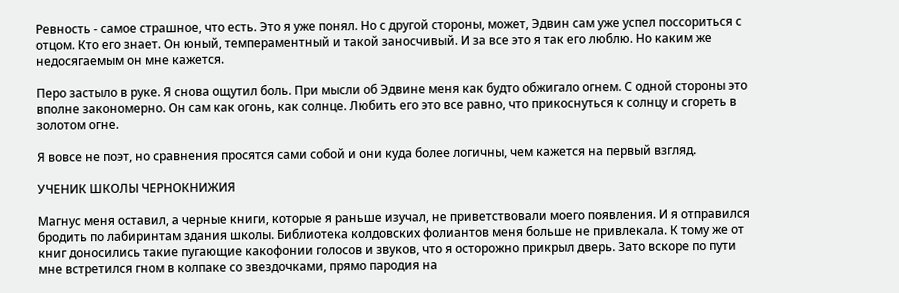Ревность - самое страшное, что есть. Это я уже понял. Но с другой стороны, может, Эдвин сам уже успел поссориться с отцом. Кто его знает. Он юный, темпераментный и такой заносчивый. И за все это я так его люблю. Но каким же недосягаемым он мне кажется.

Перо застыло в руке. Я снова ощутил боль. При мысли об Эдвине меня как будто обжигало огнем. С одной стороны это вполне закономерно. Он сам как огонь, как солнце. Любить его это все равно, что прикоснуться к солнцу и сгореть в золотом огне.

Я вовсе не поэт, но сравнения просятся сами собой и они куда более логичны, чем кажется на первый взгляд.

УЧЕНИК ШКОЛЫ ЧЕРНОКНИЖИЯ

Магнус меня оставил, а черные книги, которые я раньше изучал, не приветствовали моего появления. И я отправился бродить по лабиринтам здания школы. Библиотека колдовских фолиантов меня больше не привлекала. К тому же от книг доносились такие пугающие какофонии голосов и звуков, что я осторожно прикрыл дверь. Зато вскоре по пути мне встретился гном в колпаке со звездочками, прямо пародия на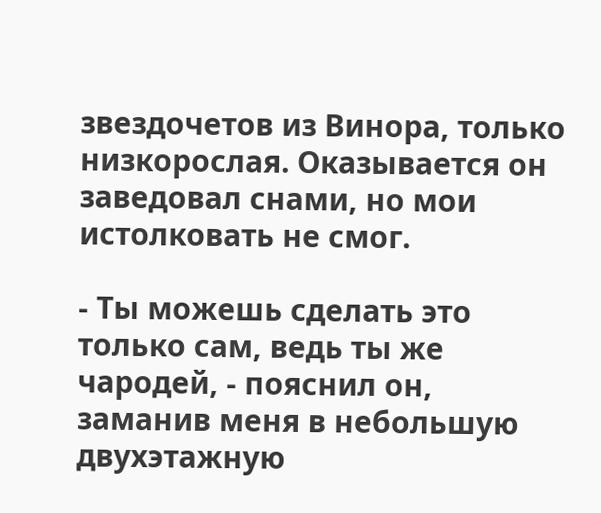звездочетов из Винора, только низкорослая. Оказывается он заведовал снами, но мои истолковать не смог.

- Ты можешь сделать это только сам, ведь ты же чародей, - пояснил он, заманив меня в небольшую двухэтажную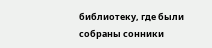библиотеку, где были собраны сонники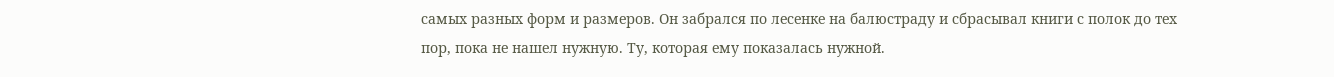самых разных форм и размеров. Он забрался по лесенке на балюстраду и сбрасывал книги с полок до тех пор, пока не нашел нужную. Ту, которая ему показалась нужной.